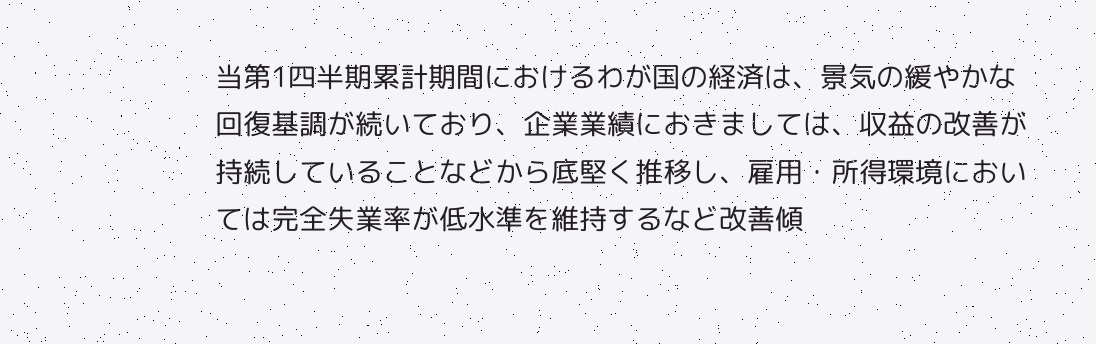当第1四半期累計期間におけるわが国の経済は、景気の緩やかな回復基調が続いており、企業業績におきましては、収益の改善が持続していることなどから底堅く推移し、雇用・所得環境においては完全失業率が低水準を維持するなど改善傾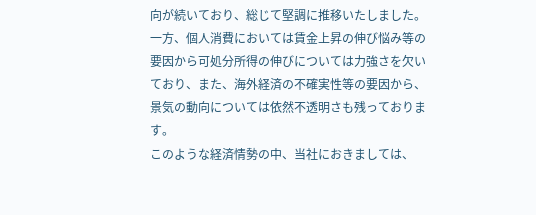向が続いており、総じて堅調に推移いたしました。一方、個人消費においては賃金上昇の伸び悩み等の要因から可処分所得の伸びについては力強さを欠いており、また、海外経済の不確実性等の要因から、景気の動向については依然不透明さも残っております。
このような経済情勢の中、当社におきましては、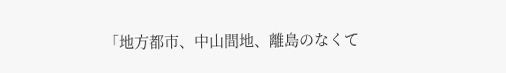「地方都市、中山間地、離島のなくて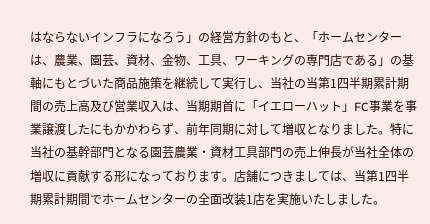はならないインフラになろう」の経営方針のもと、「ホームセンターは、農業、園芸、資材、金物、工具、ワーキングの専門店である」の基軸にもとづいた商品施策を継続して実行し、当社の当第1四半期累計期間の売上高及び営業収入は、当期期首に「イエローハット」FC事業を事業譲渡したにもかかわらず、前年同期に対して増収となりました。特に当社の基幹部門となる園芸農業・資材工具部門の売上伸長が当社全体の増収に貢献する形になっております。店舗につきましては、当第1四半期累計期間でホームセンターの全面改装1店を実施いたしました。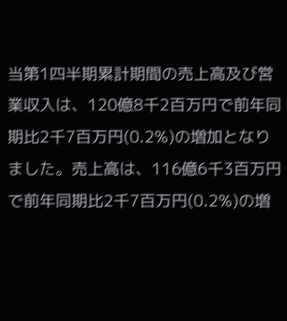当第1四半期累計期間の売上高及び営業収入は、120億8千2百万円で前年同期比2千7百万円(0.2%)の増加となりました。売上高は、116億6千3百万円で前年同期比2千7百万円(0.2%)の増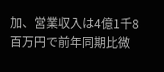加、営業収入は4億1千8百万円で前年同期比微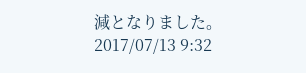減となりました。
2017/07/13 9:32